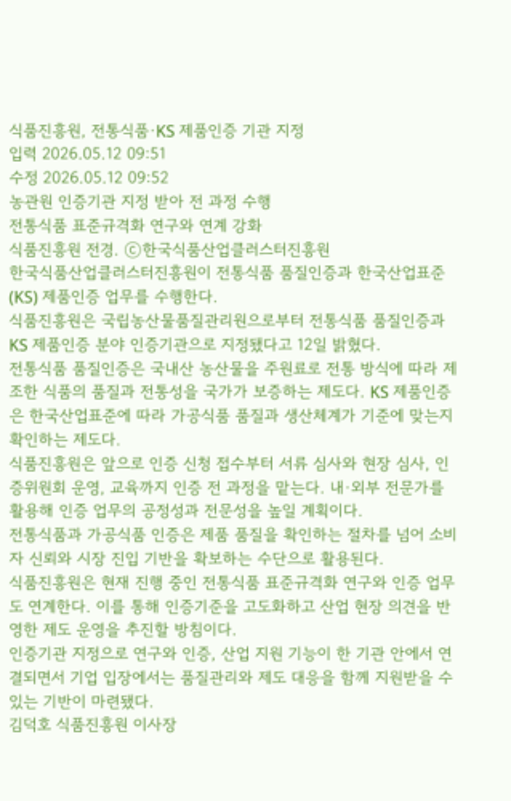식품진흥원, 전통식품·KS 제품인증 기관 지정
입력 2026.05.12 09:51
수정 2026.05.12 09:52
농관원 인증기관 지정 받아 전 과정 수행
전통식품 표준규격화 연구와 연계 강화
식품진흥원 전경. ⓒ한국식품산업클러스터진흥원
한국식품산업클러스터진흥원이 전통식품 품질인증과 한국산업표준(KS) 제품인증 업무를 수행한다.
식품진흥원은 국립농산물품질관리원으로부터 전통식품 품질인증과 KS 제품인증 분야 인증기관으로 지정됐다고 12일 밝혔다.
전통식품 품질인증은 국내산 농산물을 주원료로 전통 방식에 따라 제조한 식품의 품질과 전통성을 국가가 보증하는 제도다. KS 제품인증은 한국산업표준에 따라 가공식품 품질과 생산체계가 기준에 맞는지 확인하는 제도다.
식품진흥원은 앞으로 인증 신청 접수부터 서류 심사와 현장 심사, 인증위원회 운영, 교육까지 인증 전 과정을 맡는다. 내·외부 전문가를 활용해 인증 업무의 공정성과 전문성을 높일 계획이다.
전통식품과 가공식품 인증은 제품 품질을 확인하는 절차를 넘어 소비자 신뢰와 시장 진입 기반을 확보하는 수단으로 활용된다.
식품진흥원은 현재 진행 중인 전통식품 표준규격화 연구와 인증 업무도 연계한다. 이를 통해 인증기준을 고도화하고 산업 현장 의견을 반영한 제도 운영을 추진할 방침이다.
인증기관 지정으로 연구와 인증, 산업 지원 기능이 한 기관 안에서 연결되면서 기업 입장에서는 품질관리와 제도 대응을 함께 지원받을 수 있는 기반이 마련됐다.
김덕호 식품진흥원 이사장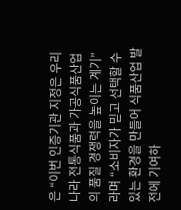은 “이번 인증기관 지정은 우리나라 전통식품과 가공식품산업의 품질 경쟁력을 높이는 계기”라며 “소비자가 믿고 선택할 수 있는 환경을 만들어 식품산업 발전에 기여하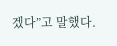겠다”고 말했다.